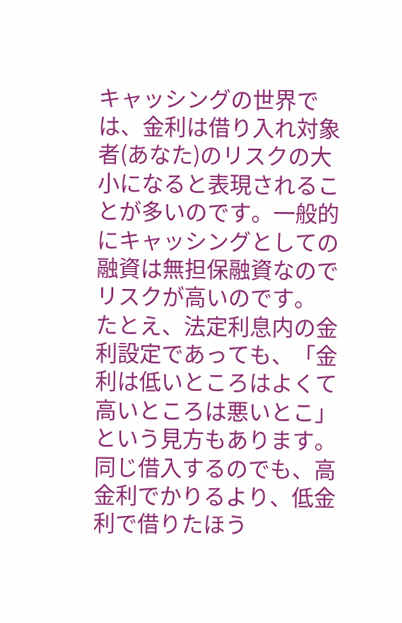キャッシングの世界では、金利は借り入れ対象者(あなた)のリスクの大小になると表現されることが多いのです。一般的にキャッシングとしての融資は無担保融資なのでリスクが高いのです。
たとえ、法定利息内の金利設定であっても、「金利は低いところはよくて高いところは悪いとこ」という見方もあります。
同じ借入するのでも、高金利でかりるより、低金利で借りたほう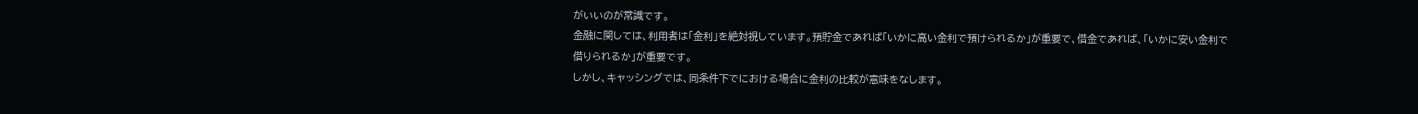がいいのが常識です。
金融に関しては、利用者は「金利」を絶対視しています。預貯金であれば「いかに高い金利で預けられるか」が重要で、借金であれば、「いかに安い金利で借りられるか」が重要です。
しかし、キャッシングでは、同条件下でにおける場合に金利の比較が意味をなします。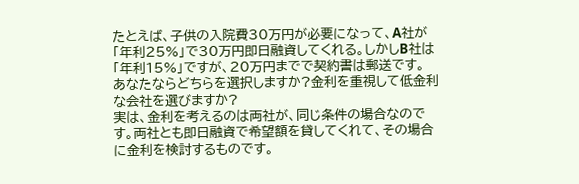たとえば、子供の入院費30万円が必要になって、A社が「年利25%」で30万円即日融資してくれる。しかしB社は「年利15%」ですが、20万円までで契約書は郵送です。
あなたならどちらを選択しますか?金利を重視して低金利な会社を選びますか?
実は、金利を考えるのは両社が、同じ条件の場合なのです。両社とも即日融資で希望額を貸してくれて、その場合に金利を検討するものです。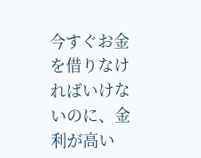今すぐお金を借りなければいけないのに、金利が高い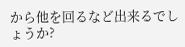から他を回るなど出来るでしょうか?